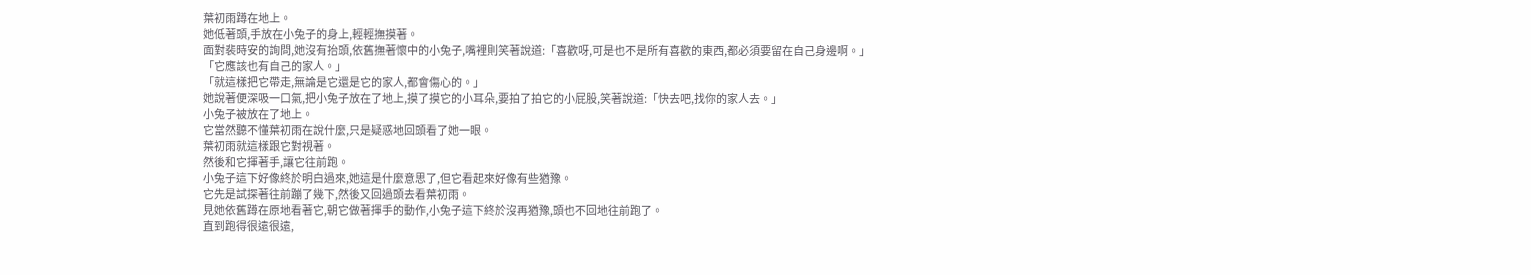葉初雨蹲在地上。
她低著頭,手放在小兔子的身上,輕輕撫摸著。
面對裴時安的詢問,她沒有抬頭,依舊撫著懷中的小兔子,嘴裡則笑著說道:「喜歡呀,可是也不是所有喜歡的東西,都必須要留在自己身邊啊。」
「它應該也有自己的家人。」
「就這樣把它帶走,無論是它還是它的家人,都會傷心的。」
她說著便深吸一口氣,把小兔子放在了地上,摸了摸它的小耳朵,要拍了拍它的小屁股,笑著說道:「快去吧,找你的家人去。」
小兔子被放在了地上。
它當然聽不懂葉初雨在說什麼,只是疑惑地回頭看了她一眼。
葉初雨就這樣跟它對視著。
然後和它揮著手,讓它往前跑。
小兔子這下好像終於明白過來,她這是什麼意思了,但它看起來好像有些猶豫。
它先是試探著往前蹦了幾下,然後又回過頭去看葉初雨。
見她依舊蹲在原地看著它,朝它做著揮手的動作,小兔子這下終於沒再猶豫,頭也不回地往前跑了。
直到跑得很遠很遠,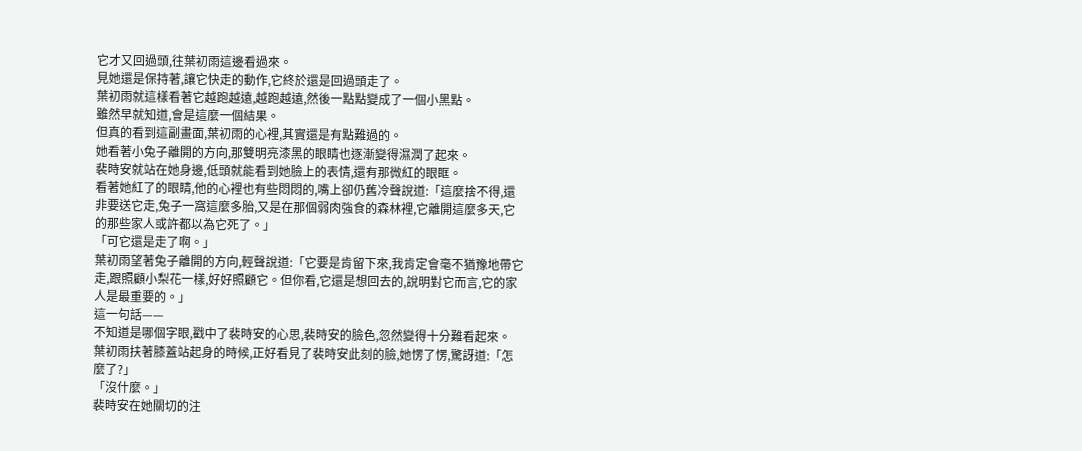它才又回過頭,往葉初雨這邊看過來。
見她還是保持著,讓它快走的動作,它終於還是回過頭走了。
葉初雨就這樣看著它越跑越遠,越跑越遠,然後一點點變成了一個小黑點。
雖然早就知道,會是這麼一個結果。
但真的看到這副畫面,葉初雨的心裡,其實還是有點難過的。
她看著小兔子離開的方向,那雙明亮漆黑的眼睛也逐漸變得濕潤了起來。
裴時安就站在她身邊,低頭就能看到她臉上的表情,還有那微紅的眼眶。
看著她紅了的眼睛,他的心裡也有些悶悶的,嘴上卻仍舊冷聲說道:「這麼捨不得,還非要送它走,兔子一窩這麼多胎,又是在那個弱肉強食的森林裡,它離開這麼多天,它的那些家人或許都以為它死了。」
「可它還是走了啊。」
葉初雨望著兔子離開的方向,輕聲說道:「它要是肯留下來,我肯定會毫不猶豫地帶它走,跟照顧小梨花一樣,好好照顧它。但你看,它還是想回去的,說明對它而言,它的家人是最重要的。」
這一句話——
不知道是哪個字眼,戳中了裴時安的心思,裴時安的臉色,忽然變得十分難看起來。
葉初雨扶著膝蓋站起身的時候,正好看見了裴時安此刻的臉,她愣了愣,驚訝道:「怎麼了?」
「沒什麼。」
裴時安在她關切的注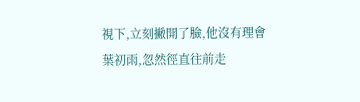視下,立刻撇開了臉,他沒有理會葉初雨,忽然徑直往前走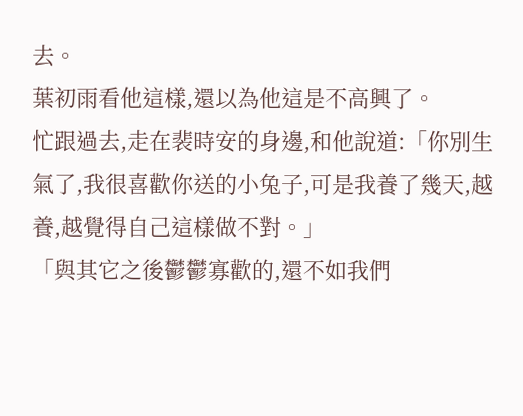去。
葉初雨看他這樣,還以為他這是不高興了。
忙跟過去,走在裴時安的身邊,和他說道:「你別生氣了,我很喜歡你送的小兔子,可是我養了幾天,越養,越覺得自己這樣做不對。」
「與其它之後鬱鬱寡歡的,還不如我們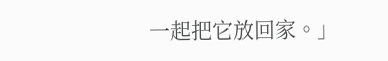一起把它放回家。」